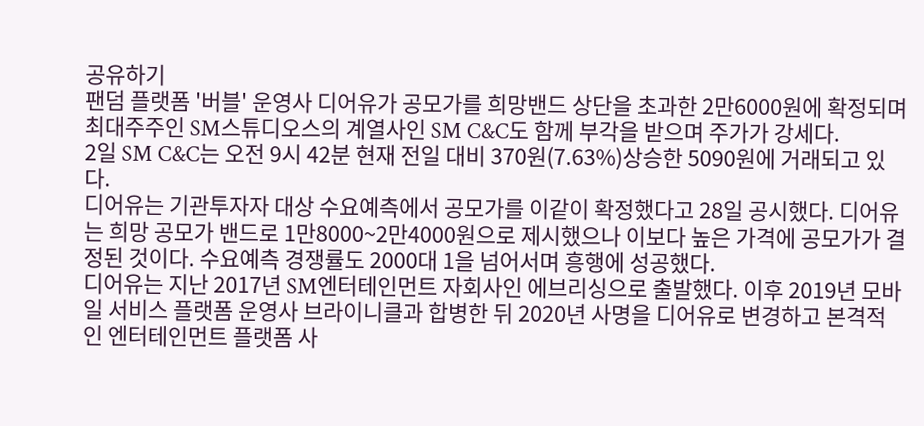공유하기
팬덤 플랫폼 '버블' 운영사 디어유가 공모가를 희망밴드 상단을 초과한 2만6000원에 확정되며 최대주주인 SM스튜디오스의 계열사인 SM C&C도 함께 부각을 받으며 주가가 강세다.
2일 SM C&C는 오전 9시 42분 현재 전일 대비 370원(7.63%)상승한 5090원에 거래되고 있다.
디어유는 기관투자자 대상 수요예측에서 공모가를 이같이 확정했다고 28일 공시했다. 디어유는 희망 공모가 밴드로 1만8000~2만4000원으로 제시했으나 이보다 높은 가격에 공모가가 결정된 것이다. 수요예측 경쟁률도 2000대 1을 넘어서며 흥행에 성공했다.
디어유는 지난 2017년 SM엔터테인먼트 자회사인 에브리싱으로 출발했다. 이후 2019년 모바일 서비스 플랫폼 운영사 브라이니클과 합병한 뒤 2020년 사명을 디어유로 변경하고 본격적인 엔터테인먼트 플랫폼 사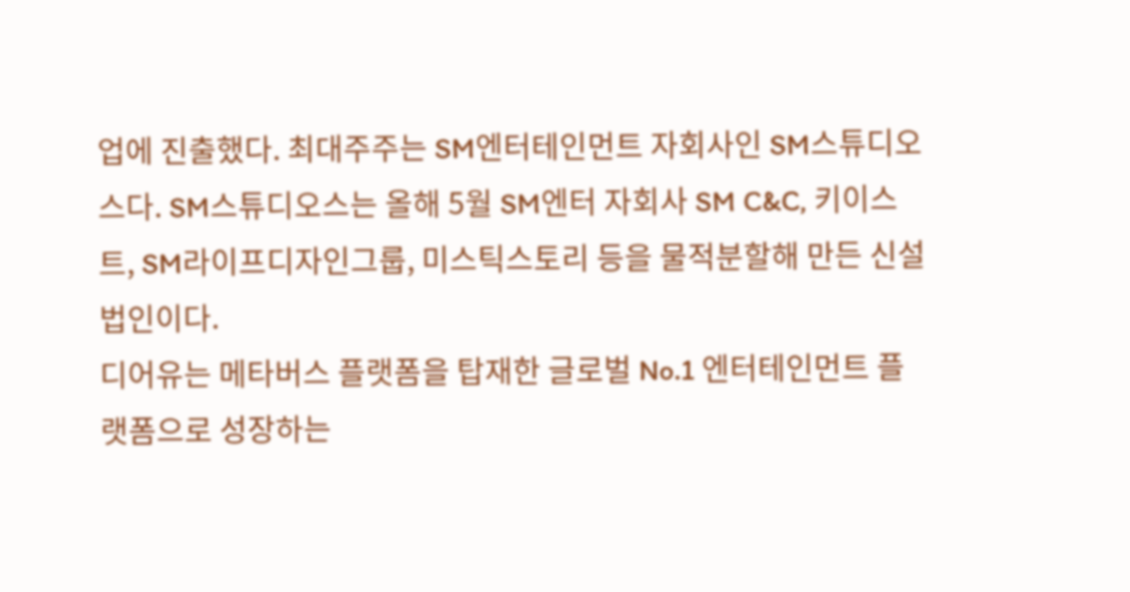업에 진출했다. 최대주주는 SM엔터테인먼트 자회사인 SM스튜디오스다. SM스튜디오스는 올해 5월 SM엔터 자회사 SM C&C, 키이스트, SM라이프디자인그룹, 미스틱스토리 등을 물적분할해 만든 신설법인이다.
디어유는 메타버스 플랫폼을 탑재한 글로벌 No.1 엔터테인먼트 플랫폼으로 성장하는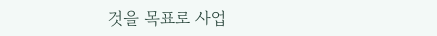것을 목표로 사업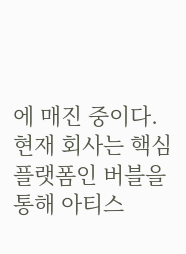에 매진 중이다. 현재 회사는 핵심 플랫폼인 버블을 통해 아티스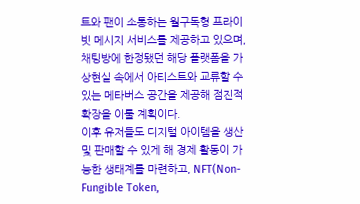트와 팬이 소통하는 월구독형 프라이빗 메시지 서비스를 제공하고 있으며, 채팅방에 한정됐던 해당 플랫폼을 가상현실 속에서 아티스트와 교류할 수 있는 메타버스 공간을 제공해 점진적 확장을 이룰 계획이다.
이후 유저들도 디지털 아이템을 생산 및 판매할 수 있게 해 경제 활동이 가능한 생태계를 마련하고, NFT(Non-Fungible Token,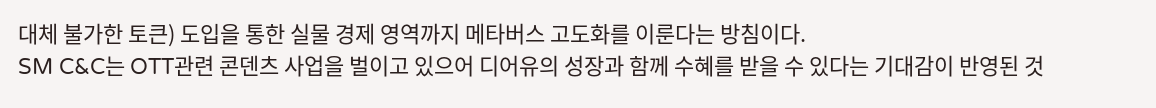대체 불가한 토큰) 도입을 통한 실물 경제 영역까지 메타버스 고도화를 이룬다는 방침이다.
SM C&C는 OTT관련 콘덴츠 사업을 벌이고 있으어 디어유의 성장과 함께 수혜를 받을 수 있다는 기대감이 반영된 것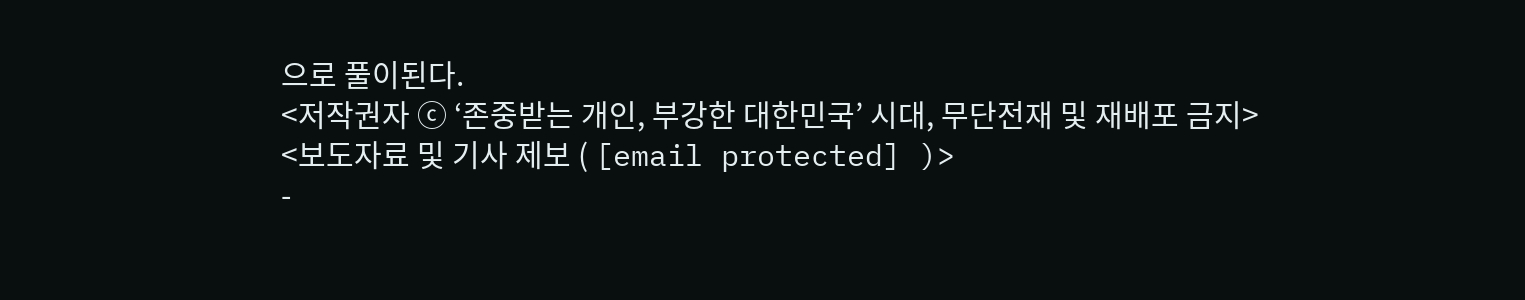으로 풀이된다.
<저작권자 ⓒ ‘존중받는 개인, 부강한 대한민국’ 시대, 무단전재 및 재배포 금지>
<보도자료 및 기사 제보 ( [email protected] )>
-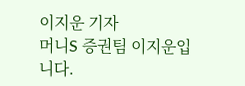이지운 기자
머니S 증권팀 이지운입니다.